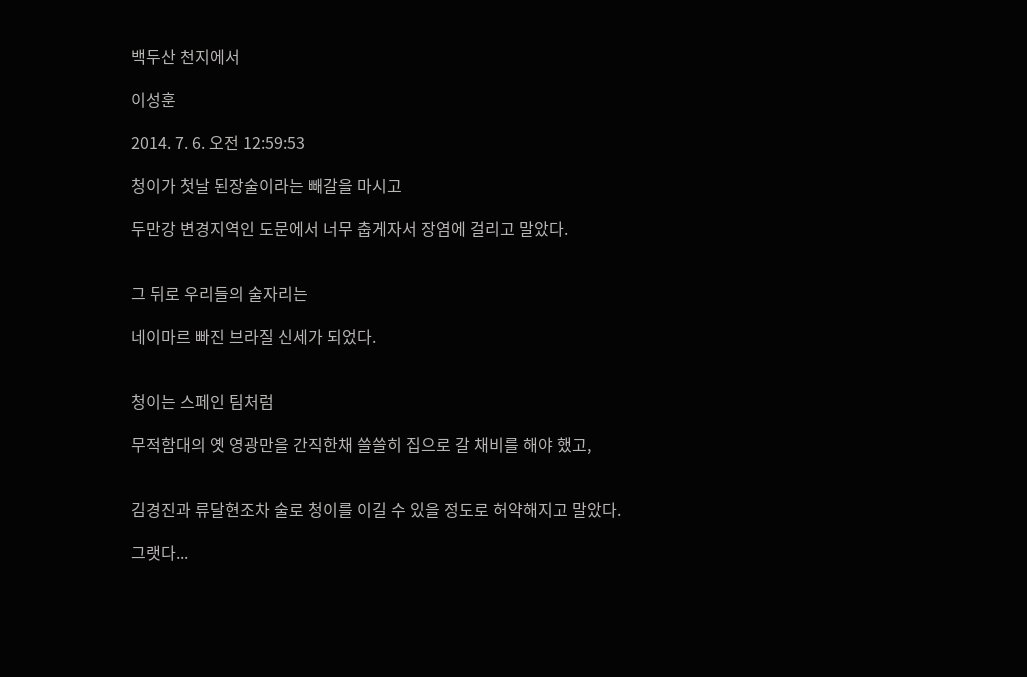백두산 천지에서

이성훈

2014. 7. 6. 오전 12:59:53

청이가 첫날 된장술이라는 빼갈을 마시고

두만강 변경지역인 도문에서 너무 춥게자서 장염에 걸리고 말았다.


그 뒤로 우리들의 술자리는

네이마르 빠진 브라질 신세가 되었다.


청이는 스페인 팀처럼

무적함대의 옛 영광만을 간직한채 쓸쓸히 집으로 갈 채비를 해야 했고,


김경진과 류달현조차 술로 청이를 이길 수 있을 정도로 허약해지고 말았다.

그랫다...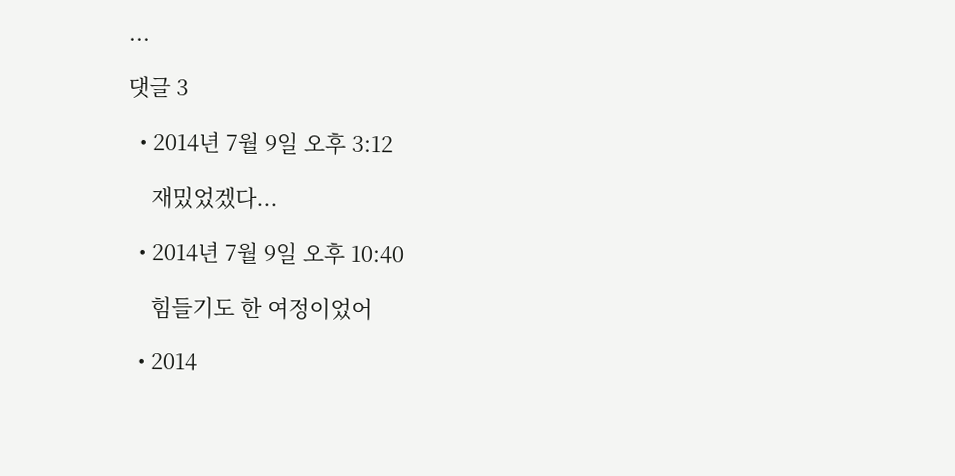...

댓글 3

  • 2014년 7월 9일 오후 3:12

    재밌었겠다...

  • 2014년 7월 9일 오후 10:40

    힘들기도 한 여정이었어

  • 2014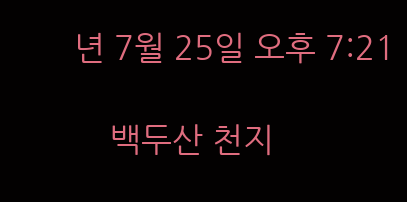년 7월 25일 오후 7:21

    백두산 천지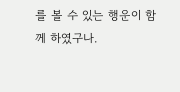를 볼 수 있는 행운이 함께 하였구나.